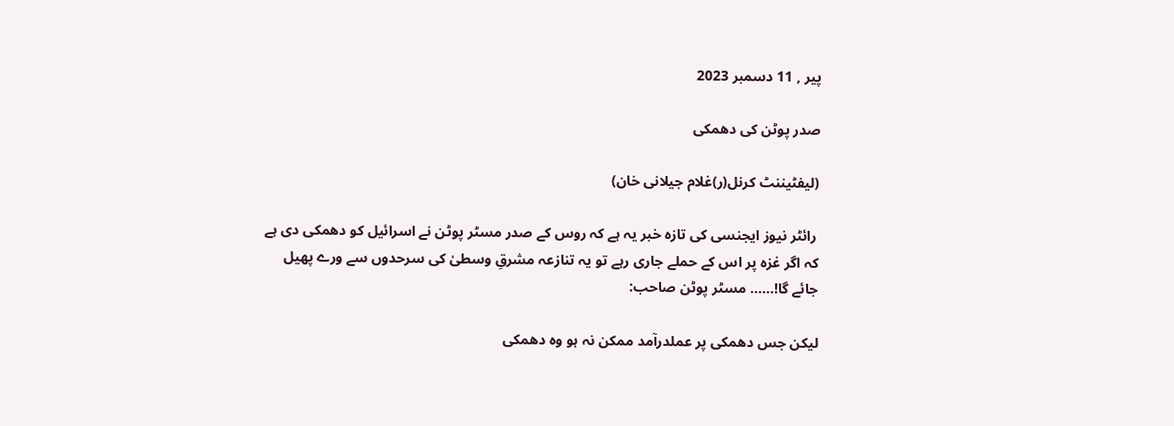پیر , 11 دسمبر 2023

صدر پوٹن کی دھمکی

(لیفٹیننٹ کرنل(ر)غلام جیلانی خان)

 رائٹر نیوز ایجنسی کی تازہ خبر یہ ہے کہ روس کے صدر مسٹر پوٹن نے اسرائیل کو دھمکی دی ہے کہ اگر غزہ پر اس کے حملے جاری رہے تو یہ تنازعہ مشرقِ وسطیٰ کی سرحدوں سے ورے پھیل جائے گا!…… مسٹر پوٹن صاحب:

لیکن جس دھمکی پر عملدرآمد ممکن نہ ہو وہ دھمکی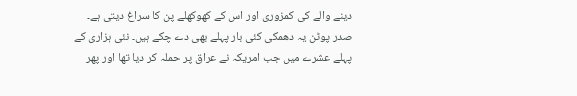دینے والے کی کمزوری اور اس کے کھوکھلے پن کا سراغ دیتی ہے۔ صدر پوٹن یہ دھمکی کئی بار پہلے بھی دے چکے ہیں۔ نئی ہزاری کے پہلے عشرے میں جب امریکہ نے عراق پر حملہ کر دیا تھا اور پھر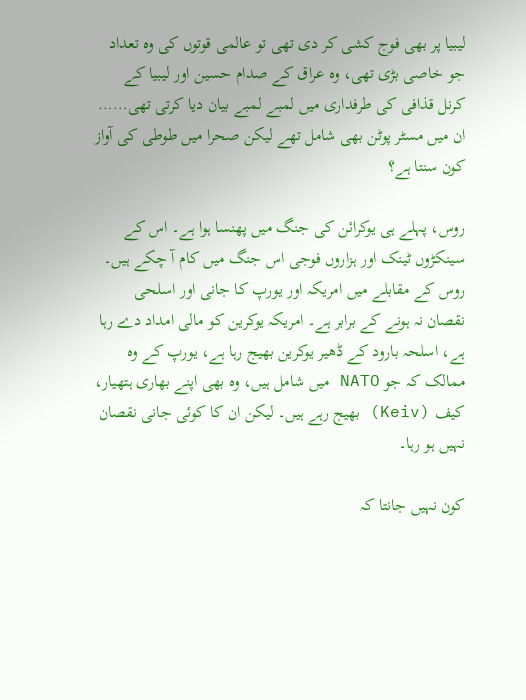لیبیا پر بھی فوج کشی کر دی تھی تو عالمی قوتوں کی وہ تعداد جو خاصی بڑی تھی، وہ عراق کے صدام حسین اور لیبیا کے کرنل قذافی کی طرفداری میں لمبے لمبے بیان دیا کرتی تھی…… ان میں مسٹر پوٹن بھی شامل تھے لیکن صحرا میں طوطی کی آواز کون سنتا ہے؟

روس، پہلے ہی یوکرائن کی جنگ میں پھنسا ہوا ہے۔ اس کے سینکڑوں ٹینک اور ہزاروں فوجی اس جنگ میں کام آ چکے ہیں۔ روس کے مقابلے میں امریکہ اور یورپ کا جانی اور اسلحی نقصان نہ ہونے کے برابر ہے۔ امریکہ یوکرین کو مالی امداد دے رہا ہے، اسلحہ بارود کے ڈھیر یوکرین بھیج رہا ہے، یورپ کے وہ ممالک کہ جو NATO میں شامل ہیں، وہ بھی اپنے بھاری ہتھیار، کیف (Keiv) بھیج رہے ہیں۔ لیکن ان کا کوئی جانی نقصان نہیں ہو رہا۔

کون نہیں جانتا کہ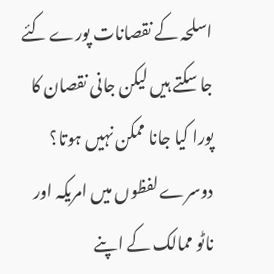اسلحہ کے نقصانات پورے کئے جا سکتے ہیں لیکن جانی نقصان کا پورا کیا جانا ممکن نہیں ہوتا؟ دوسرے لفظوں میں امریکہ اور ناٹو ممالک کے اپنے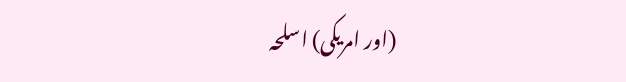(اور امریکی) اسلحہ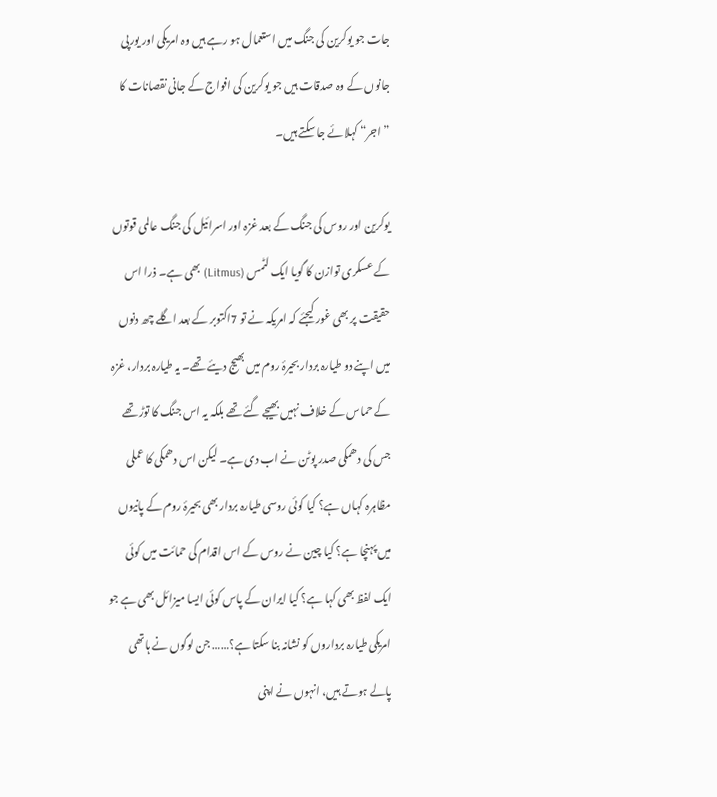جات جو یوکرین کی جنگ میں استعمال ہو رہے ہیں وہ امریکی اور یورپی جانوں کے وہ صدقات ہیں جو یوکرین کی افواج کے جانی نقصانات کا ”اجر“ کہلائے جا سکتے ہیں۔

یوکرین اور روس کی جنگ کے بعد غزہ اور اسرائیل کی جنگ عالمی قوتوں کے عسکری توازن کا گویا ایک لٹمس (Litmus) بھی ہے۔ ذرا اس حقیقت پر بھی غور کیجئے کہ امریکہ نے تو 7اکتوبر کے بعد اگلے چھ دنوں میں اپنے دو طیارہ بردار بحیرۂ روم میں بھیج دیئے تھے۔ یہ طیارہ بردار، غزہ کے حماس کے خلاف نہیں بھیجے گئے تھے بلکہ یہ اس جنگ کا توڑ تھے جس کی دھمکی صدر پوٹن نے اب دی ہے۔ لیکن اس دھمکی کا عملی مظاہرہ کہاں ہے؟ کیا کوئی روسی طیارہ بردار بھی بحیرۂ روم کے پانیوں میں پہنچا ہے؟ کیا چین نے روس کے اس اقدام کی حمائت میں کوئی ایک لفظ بھی کہا ہے؟ کیا ایران کے پاس کوئی ایسا میزائل بھی ہے جو امریکی طیارہ برداروں کو نشانہ بنا سکتا ہے؟…… جن لوگوں نے ہاتھی پالے ہوتے ہیں، انہوں نے اپنی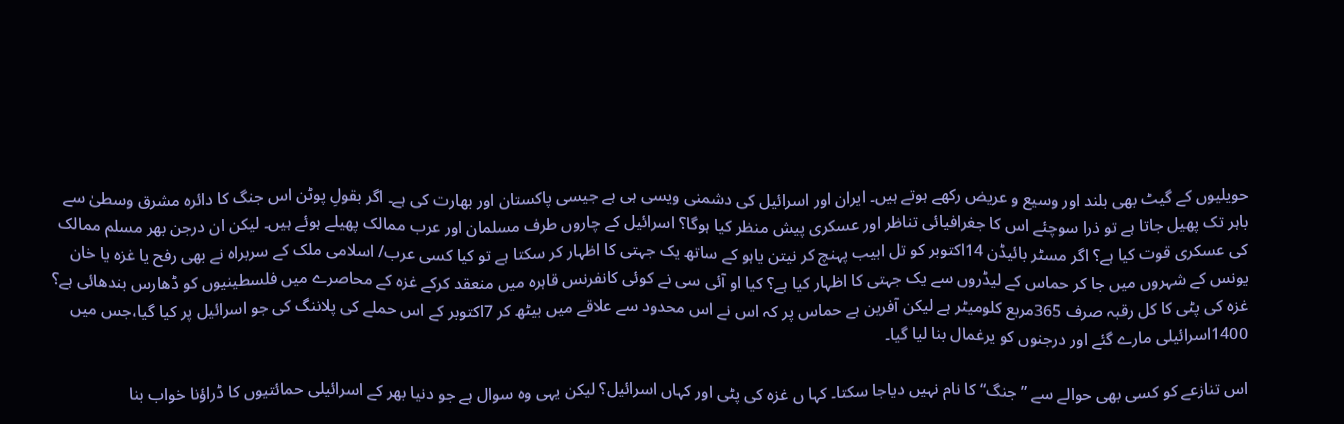حویلیوں کے گیٹ بھی بلند اور وسیع و عریض رکھے ہوتے ہیں۔ ایران اور اسرائیل کی دشمنی ویسی ہی ہے جیسی پاکستان اور بھارت کی ہے۔ اگر بقولِ پوٹن اس جنگ کا دائرہ مشرق وسطیٰ سے باہر تک پھیل جاتا ہے تو ذرا سوچئے اس کا جغرافیائی تناظر اور عسکری پیش منظر کیا ہوگا؟ اسرائیل کے چاروں طرف مسلمان اور عرب ممالک پھیلے ہوئے ہیں۔ لیکن ان درجن بھر مسلم ممالک کی عسکری قوت کیا ہے؟ اگر مسٹر بائیڈن 14اکتوبر کو تل ابیب پہنچ کر نیتن یاہو کے ساتھ یک جہتی کا اظہار کر سکتا ہے تو کیا کسی عرب/ اسلامی ملک کے سربراہ نے بھی رفح یا غزہ یا خان یونس کے شہروں میں جا کر حماس کے لیڈروں سے یک جہتی کا اظہار کیا ہے؟ کیا او آئی سی نے کوئی کانفرنس قاہرہ میں منعقد کرکے غزہ کے محاصرے میں فلسطینیوں کو ڈھارس بندھائی ہے؟ غزہ کی پٹی کا کل رقبہ صرف 365مربع کلومیٹر ہے لیکن آفرین ہے حماس پر کہ اس نے اس محدود سے علاقے میں بیٹھ کر 7اکتوبر کے اس حملے کی پلاننگ کی جو اسرائیل پر کیا گیا،جس میں 1400اسرائیلی مارے گئے اور درجنوں کو یرغمال بنا لیا گیا۔

اس تنازعے کو کسی بھی حوالے سے ”جنگ“ کا نام نہیں دیاجا سکتا۔ کہا ں غزہ کی پٹی اور کہاں اسرائیل؟ لیکن یہی وہ سوال ہے جو دنیا بھر کے اسرائیلی حمائتیوں کا ڈراؤنا خواب بنا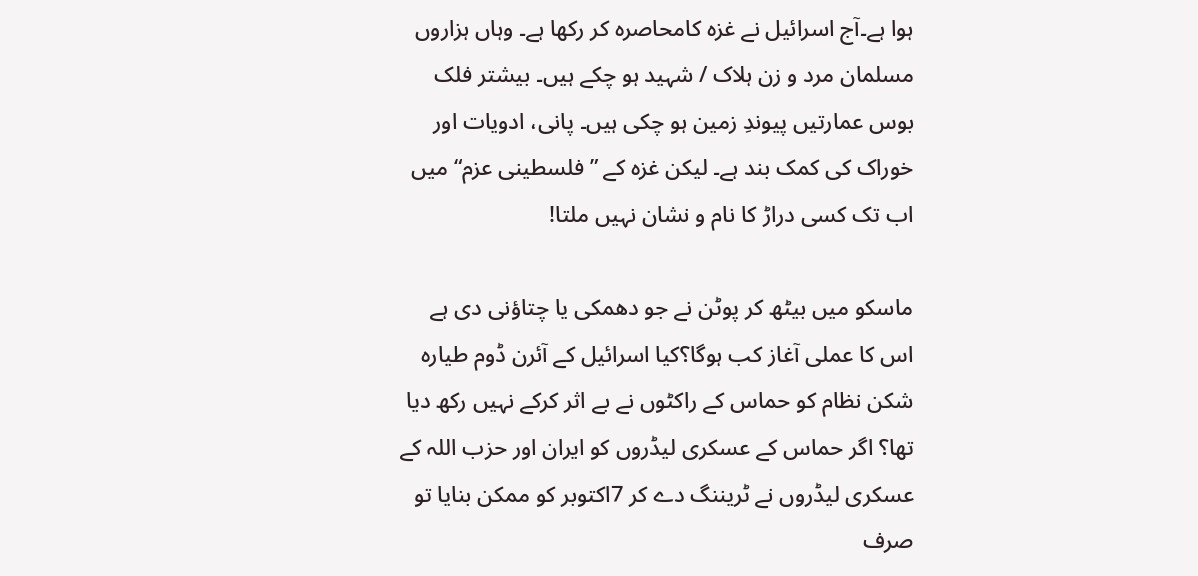ہوا ہے۔آج اسرائیل نے غزہ کامحاصرہ کر رکھا ہے۔ وہاں ہزاروں مسلمان مرد و زن ہلاک / شہید ہو چکے ہیں۔ بیشتر فلک بوس عمارتیں پیوندِ زمین ہو چکی ہیں۔ پانی، ادویات اور خوراک کی کمک بند ہے۔ لیکن غزہ کے ”فلسطینی عزم“ میں اب تک کسی دراڑ کا نام و نشان نہیں ملتا!

ماسکو میں بیٹھ کر پوٹن نے جو دھمکی یا چتاؤنی دی ہے اس کا عملی آغاز کب ہوگا؟کیا اسرائیل کے آئرن ڈوم طیارہ شکن نظام کو حماس کے راکٹوں نے بے اثر کرکے نہیں رکھ دیا تھا؟ اگر حماس کے عسکری لیڈروں کو ایران اور حزب اللہ کے عسکری لیڈروں نے ٹریننگ دے کر 7اکتوبر کو ممکن بنایا تو صرف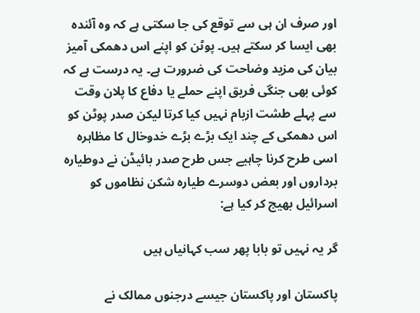اور صرف ان ہی سے توقع کی جا سکتی ہے کہ وہ آئندہ بھی ایسا کر سکتے ہیں۔ پوٹن کو اپنے اس دھمکی آمیز بیان کی مزید وضاحت کی ضرورت ہے۔ یہ درست ہے کہ کوئی بھی جنگی فریق اپنے حملے یا دفاع کا پلان وقت سے پہلے طشت ازبام نہیں کیا کرتا لیکن صدر پوٹن کو اس دھمکی کے چند ایک بڑے بڑے خدوخال کا مظاہرہ اسی طرح کرنا چاہیے جس طرح صدر بائیڈن نے دوطیارہ برداروں اور بعض دوسرے طیارہ شکن نظاموں کو اسرائیل بھیج کر کیا ہے:

گر یہ نہیں تو بابا پھر سب کہانیاں ہیں

پاکستان اور پاکستان جیسے درجنوں ممالک نے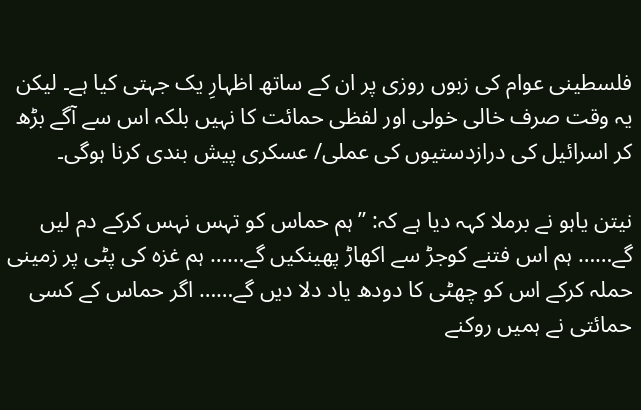فلسطینی عوام کی زبوں روزی پر ان کے ساتھ اظہارِ یک جہتی کیا ہے۔ لیکن یہ وقت صرف خالی خولی اور لفظی حمائت کا نہیں بلکہ اس سے آگے بڑھ کر اسرائیل کی درازدستیوں کی عملی/ عسکری پیش بندی کرنا ہوگی۔

نیتن یاہو نے برملا کہہ دیا ہے کہ: ”ہم حماس کو تہس نہس کرکے دم لیں گے…… ہم اس فتنے کوجڑ سے اکھاڑ پھینکیں گے…… ہم غزہ کی پٹی پر زمینی حملہ کرکے اس کو چھٹی کا دودھ یاد دلا دیں گے…… اگر حماس کے کسی حمائتی نے ہمیں روکنے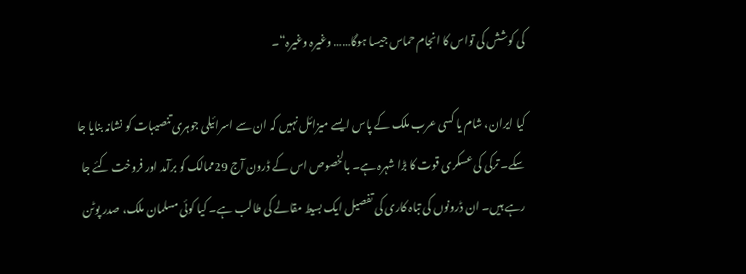کی کوشش کی تواس کا انجام حماس جیسا ہوگا…… وغیرہ وغیرہ“۔

کیا ایران، شام یا کسی عرب ملک کے پاس ایسے میزائل نہیں کہ ان سے اسرائیلی جوہری تنصیبات کو نشانہ بنایا جا سکے۔ ترکی کی عسکری قوت کا بڑا شہرہ ہے۔ بالخصوص اس کے ڈرون آج 29ممالک کو برآمد اور فروخت کئے جا رہے ہیں۔ ان ڈرونوں کی تباہ کاری کی تفصیل ایک بسیط مقالے کی طالب ہے۔ کیا کوئی مسلمان ملک، صدر پوٹن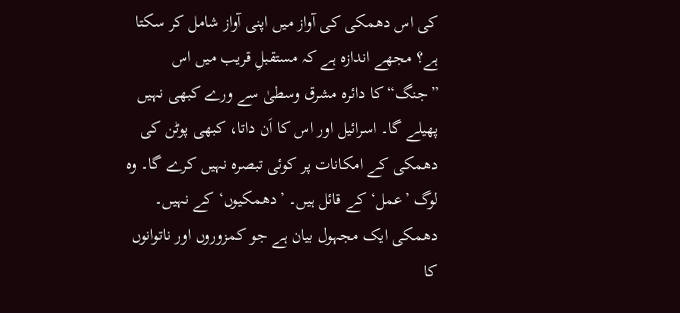کی اس دھمکی کی آواز میں اپنی آواز شامل کر سکتا ہے؟ مجھے اندازہ ہے کہ مستقبلِ قریب میں اس ”جنگ“ کا دائرہ مشرق وسطیٰ سے ورے کبھی نہیں پھیلے گا۔ اسرائیل اور اس کا اَن داتا، کبھی پوٹن کی دھمکی کے امکانات پر کوئی تبصرہ نہیں کرے گا۔ وہ لوگ ’عمل‘ کے قائل ہیں۔ ’دھمکیوں‘کے نہیں۔ دھمکی ایک مجہول بیان ہے جو کمزوروں اور ناتوانوں کا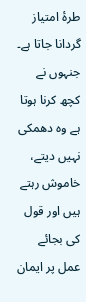طرۂ امتیاز گردانا جاتا ہے۔ جنہوں نے کچھ کرنا ہوتا ہے وہ دھمکی نہیں دیتے، خاموش رہتے ہیں اور قول کی بجائے عمل پر ایمان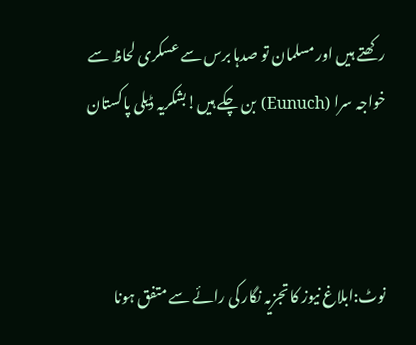رکھتے ہیں اور مسلمان تو صدہا برس سے عسکری لحاظ سے خواجہ سرا (Eunuch) بن چکے ہیں!بشکریہ ڈیلی پاکستان



نوٹ:ابلاغ نیوز کا تجزیہ نگار کی رائے سے متفق ہونا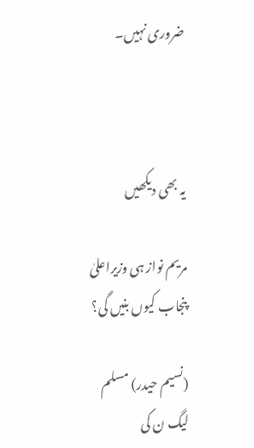ضروری نہیں۔



یہ بھی دیکھیں

مریم نواز ہی وزیراعلیٰ پنجاب کیوں بنیں گی؟

(نسیم حیدر) مسلم لیگ ن کی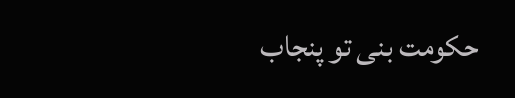حکومت بنی تو پنجاب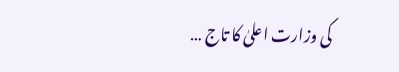کی وزارت اعلیٰ کا تاج …